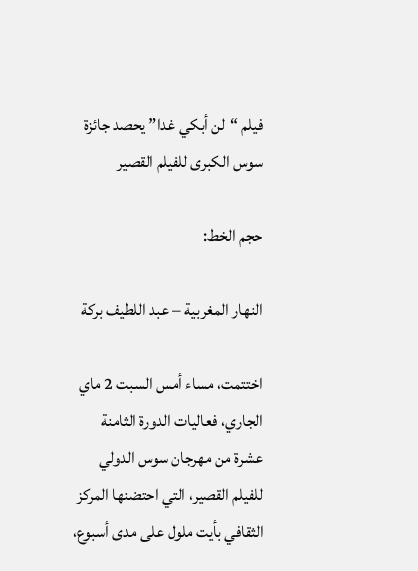فيلم “لن أبكي غدا” يحصد جائزة سوس الكبرى للفيلم القصير

حجم الخط:

النهار المغربية – عبد اللطيف بركة

اختتمت، مساء أمس السبت 2 ماي الجاري، فعاليات الدورة الثامنة عشرة من مهرجان سوس الدولي للفيلم القصير، التي احتضنها المركز الثقافي بأيت ملول على مدى أسبوع،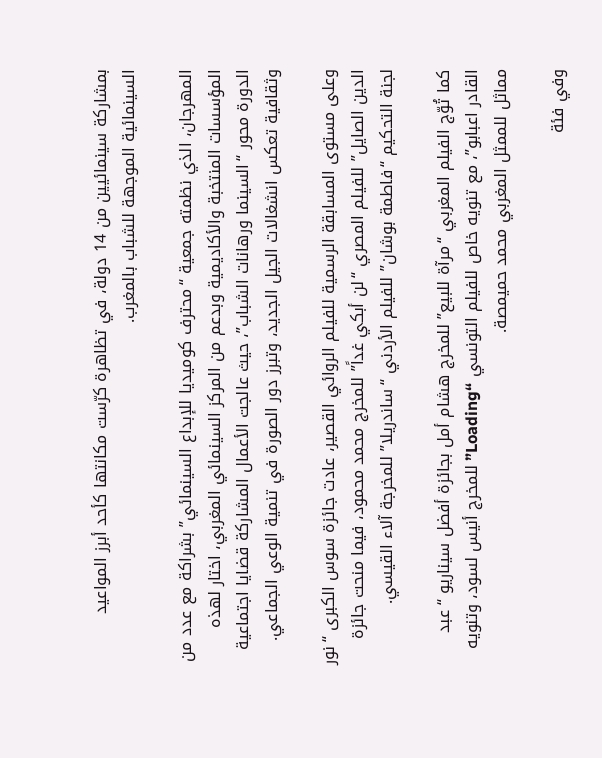بمشاركة سينمائيين من 14 دولة، في تظاهرة كرّست مكانتها كأحد أبرز المواعيد السينمائية الموجهة للشباب بالمغرب.

المهرجان، الذي نظمته جمعية “محترف كوميديا للإبداع السينمائي” بشراكة مع عدد من المؤسسات المنتخبة والأكاديمية وبدعم من المركز السينمائي المغربي، اختار لهذه الدورة محور “السينما ورهانات الشباب”، حيث عالجت الأعمال المشاركة قضايا اجتماعية وثقافية تعكس انشغالات الجيل الجديد، وتبرز دور الصورة في تنمية الوعي الجماعي.

وعلى مستوى المسابقة الرسمية للفيلم الروائي القصير، عادت جائزة سوس الكبرى “نور الدين الصايل” للفيلم المصري “لن أبكي غداً” للمخرج محمد محمود، فيما منحت جائزة لجنة التحكيم “فاطمة بوشان” للفيلم الأردني “ساندريلا” للمخرجة آلاء القيسي.

كما تُوّج الفيلم المغربي “مرآة للبيع” للمخرج هشام أمل بجائزة أفضل سيناريو “عبد القادر اعبابو”، مع تنويه خاص للفيلم التونسي “Loading” للمخرج أنيس لسود، وتنويه مماثل للممثل المغربي محمد حميمصة.

وفي فئة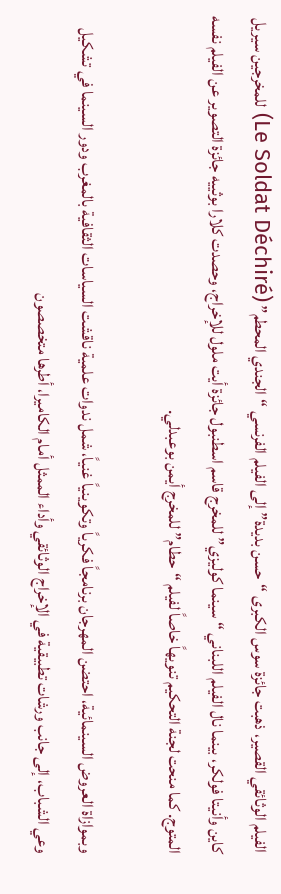الفيلم الوثائقي القصير، ذهبت جائزة سوس الكبرى “حسن بديدة” إلى الفيلم الفرنسي “الجندي المحطم” (Le Soldat Déchiré) للمخرجين سيريل كاين وأنيتا فولكر، بينما نال الفيلم اللبناني “سينما كوليزي” للمخرج قاسم اسطنبول جائزة أيت ملول للإخراج، وحصدت كلارا بوثييه جائزة التصوير عن الفيلم نفسه المتوج. كما منحت لجنة التحكيم تنويهاً خاصاً لفيلم “حطام” للمخرج أيمن بوعبدلي.

وبموازاة العروض السينمائية، احتضن المهرجان برنامجاً فكرياً وتكوينياً غنياً، شمل ندوات علمية ناقشت السياسات الثقافية بالمغرب ودور السينما في تشكيل وعي الشباب، إلى جانب ورشات تطبيقية في الإخراج الوثائقي وأداء الممثل أمام الكاميرا، أطرها متخصصون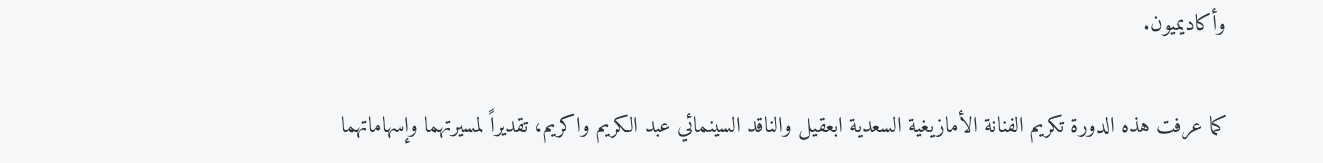وأكاديميون.

كما عرفت هذه الدورة تكريم الفنانة الأمازيغية السعدية ابعقيل والناقد السينمائي عبد الكريم واكريم، تقديراً لمسيرتهما وإسهاماتهما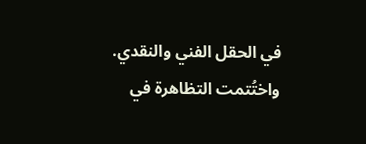في الحقل الفني والنقدي.
واختُتمت التظاهرة في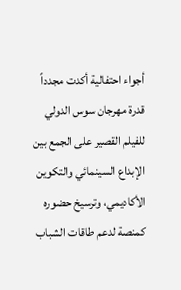أجواء احتفالية أكدت مجدداً قدرة مهرجان سوس الدولي للفيلم القصير على الجمع بين الإبداع السينمائي والتكوين الأكاديمي، وترسيخ حضوره كمنصة لدعم طاقات الشباب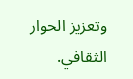وتعزيز الحوار الثقافي.